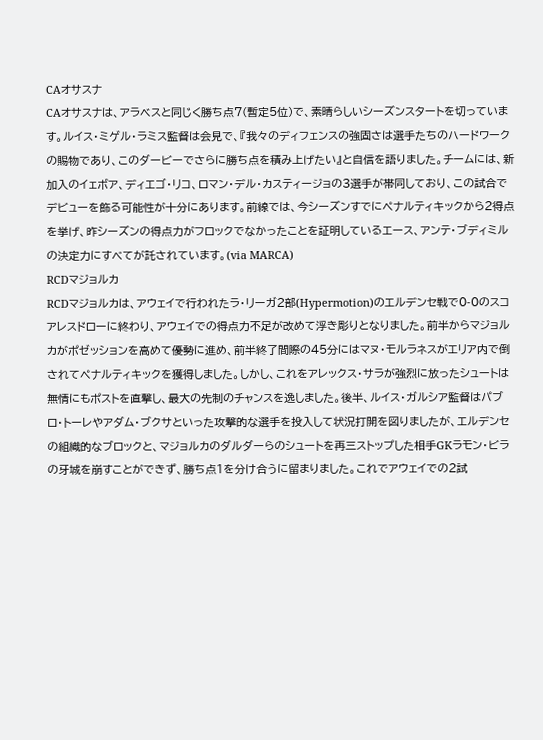CAオサスナ
CAオサスナは、アラベスと同じく勝ち点7(暫定5位)で、素晴らしいシーズンスタートを切っています。ルイス・ミゲル・ラミス監督は会見で、『我々のディフェンスの強固さは選手たちのハードワークの賜物であり、このダービーでさらに勝ち点を積み上げたい』と自信を語りました。チームには、新加入のイェボア、ディエゴ・リコ、ロマン・デル・カスティージョの3選手が帯同しており、この試合でデビューを飾る可能性が十分にあります。前線では、今シーズンすでにペナルティキックから2得点を挙げ、昨シーズンの得点力がフロックでなかったことを証明しているエース、アンテ・ブディミルの決定力にすべてが託されています。(via MARCA)
RCDマジョルカ
RCDマジョルカは、アウェイで行われたラ・リーガ2部(Hypermotion)のエルデンセ戦で0-0のスコアレスドローに終わり、アウェイでの得点力不足が改めて浮き彫りとなりました。前半からマジョルカがポゼッションを高めて優勢に進め、前半終了間際の45分にはマヌ・モルラネスがエリア内で倒されてペナルティキックを獲得しました。しかし、これをアレックス・サラが強烈に放ったシュートは無情にもポストを直撃し、最大の先制のチャンスを逸しました。後半、ルイス・ガルシア監督はパブロ・トーレやアダム・ブクサといった攻撃的な選手を投入して状況打開を図りましたが、エルデンセの組織的なブロックと、マジョルカのダルダーらのシュートを再三ストップした相手GKラモン・ビラの牙城を崩すことができず、勝ち点1を分け合うに留まりました。これでアウェイでの2試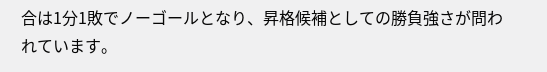合は1分1敗でノーゴールとなり、昇格候補としての勝負強さが問われています。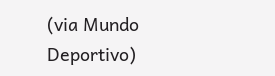(via Mundo Deportivo)